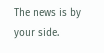The news is by your side.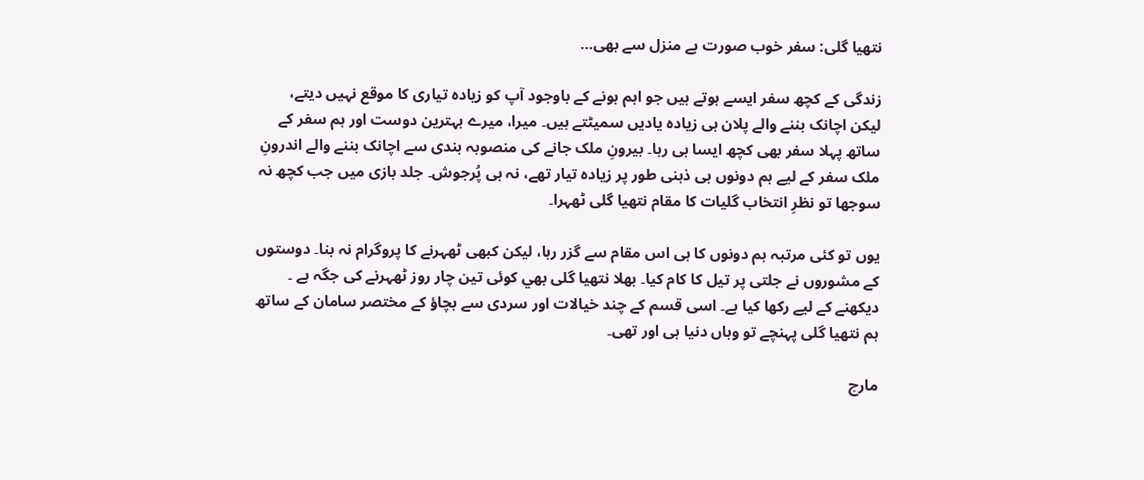نتھيا گلی: سفر خوب صورت ہے منزل سے بھی…

زندگی کے کچھ سفر ايسے ہوتے ہيں جو اہم ہونے کے باوجود آپ کو زيادہ تياری کا موقع نہيں ديتے، ليکن اچانک بننے والے پلان ہی زيادہ ياديں سميٹتے ہيں۔ ميرا، ميرے بہترين دوست اور ہم سفر کے ساتھ پہلا سفر بھی کچھ ايسا ہی رہا۔ بيرونِ ملک جانے کی منصوبہ بندی سے اچانک بننے والے اندرونِ ملک سفر کے لیے ہم دونوں ہی ذہنی طور پر زيادہ تيار تھے، نہ ہی پُرجوش۔ جلد بازی ميں جب کچھ نہ سوجھا تو نظرِ انتخاب گليات کا مقام نتھيا گلی ٹھہرا۔

يوں تو کئی مرتبہ ہم دونوں کا ہی اس مقام سے گزر رہا، ليکن کبھی ٹھہرنے کا پروگرام نہ بنا۔ دوستوں کے مشوروں نے جلتی پر تيل کا کام کيا۔ بھلا نتھيا گلی بھي کوئی تين چار روز ٹھہرنے کی جگہ ہے ۔ ديکھنے کے لیے رکھا کيا ہے۔ اسی قسم کے چند خيالات اور سردی سے بچاؤ کے مختصر سامان کے ساتھ ہم نتھيا گلی پہنچے تو وہاں دنيا ہی اور تھی۔

مارچ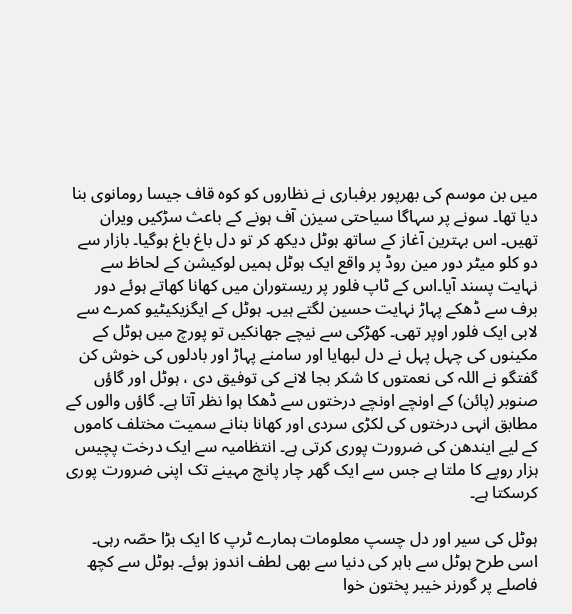میں بن موسم کی بھرپور برفباری نے نظاروں کو کوہ قاف جیسا رومانوی بنا دیا تھا۔ سونے پر سہاگا سیاحتی سیزن آف ہونے کے باعث سڑکیں ویران تھیں۔ اس بہترین آغاز کے ساتھ ہوٹل دیکھ کر تو دل باغ باغ ہوگیا۔ بازار سے دو کلو میٹر دور مین روڈ پر واقع ایک ہوٹل ہمیں لوکیشن کے لحاظ سے نہایت پسند آیا۔اس کے ٹاپ فلور پر ریستوران میں کھانا کھاتے ہوئے دور برف سے ڈھکے پہاڑ نہایت حسین لگتے ہیں۔ ہوٹل کے ایگزیکیٹیو کمرے سے لابی ایک فلور اوپر تھی۔ کھڑکی سے نیچے جھانکیں تو پورچ میں ہوٹل کے مکینوں کی چہل پہل نے دل لبھایا اور سامنے پہاڑ اور بادلوں کی خوش کن گفتگو نے اللہ کی نعمتوں کا شکر بجا لانے کی توفیق دی ، ہوٹل اور گاؤں صنوبر (پائن) کے اونچے اونچے درختوں سے ڈھکا ہوا نظر آتا ہے۔ گاؤں والوں کے مطابق انہی درختوں کی لکڑی سردی اور کھانا بنانے سمیت مختلف کاموں کے لیے ایندھن کی ضرورت پوری کرتی ہے۔ انتظامیہ سے ایک درخت پچیس ہزار روپے کا ملتا ہے جس سے ایک گھر چار پانچ مہینے تک اپنی ضرورت پوری کرسکتا ہے۔

ہوٹل کی سیر اور دل چسپ معلومات ہمارے ٹرپ کا ایک بڑا حصّہ رہی۔ اسی طرح ہوٹل سے باہر کی دنیا سے بھی لطف اندوز ہوئے۔ ہوٹل سے کچھ فاصلے پر گورنر خیبر پختون خوا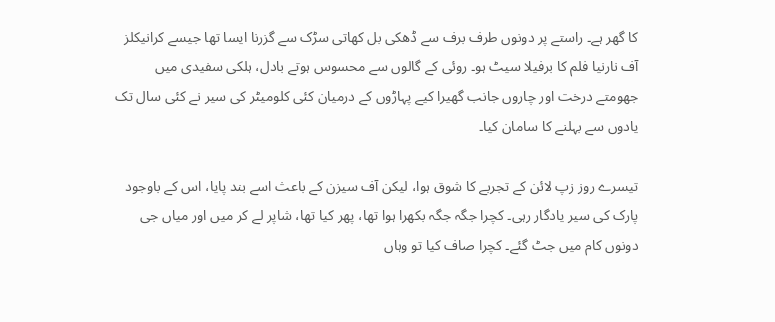کا گھر ہے۔ راستے پر دونوں طرف برف سے ڈھکی بل کھاتی سڑک سے گزرنا ایسا تھا جیسے کرانیکلز آف نارنیا فلم کا برفیلا سیٹ ہو۔ روئی کے گالوں سے محسوس ہوتے بادل، ہلکی سفیدی میں جھومتے درخت اور چاروں جانب گھیرا کیے پہاڑوں کے درمیان کئی کلومیٹر کی سیر نے کئی سال تک یادوں سے بہلنے کا سامان کیا۔

تیسرے روز زپ لائن کے تجربے کا شوق ہوا، لیکن آف سیزن کے باعث اسے بند پایا، اس کے باوجود پارک کی سیر یادگار رہی۔ کچرا جگہ جگہ بکھرا ہوا تھا، پھر کیا تھا، شاپر لے کر میں اور میاں جی دونوں کام میں جٹ گئے۔ کچرا صاف کیا تو وہاں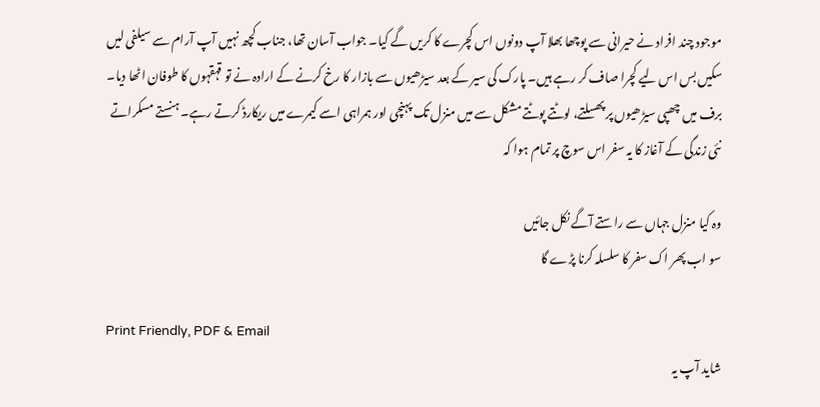موجود چند افراد نے حیرانی سے پوچھا بھلا آپ دونوں اس کچرے کا کریں گے کیا۔ جواب آسان تھا، جناب کچھ نہیں آپ آرام سے سیلفی لیں سکیں بس اس لیے کچرا صاف کر رہے ہیں۔ پارک کی سیر کے بعد سیڑھیوں سے بازار کا رخ کرنے کے ارادہ نے تو قہقہوں کا طوفان اٹھا دیا۔ برف میں چھپی سیڑھیوں پر پھسلتے، لوٹتے پوٹتے مشکل سے میں منزل تک پہنچی اور ہمراہی اسے کیمرے میں ریکارڈ کرتے رہے۔ ہنستے مسکراتے نئی زندگی کے آغاز کا یہ سفر اس سوچ پر تمام ہوا کہ

وہ کیا منزل جہاں سے راستے آگے نکل جائیں
سو اب پھر اک سفر کا سلسلہ کرنا پڑے گا

Print Friendly, PDF & Email
شاید آپ یہ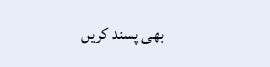بھی پسند کریں